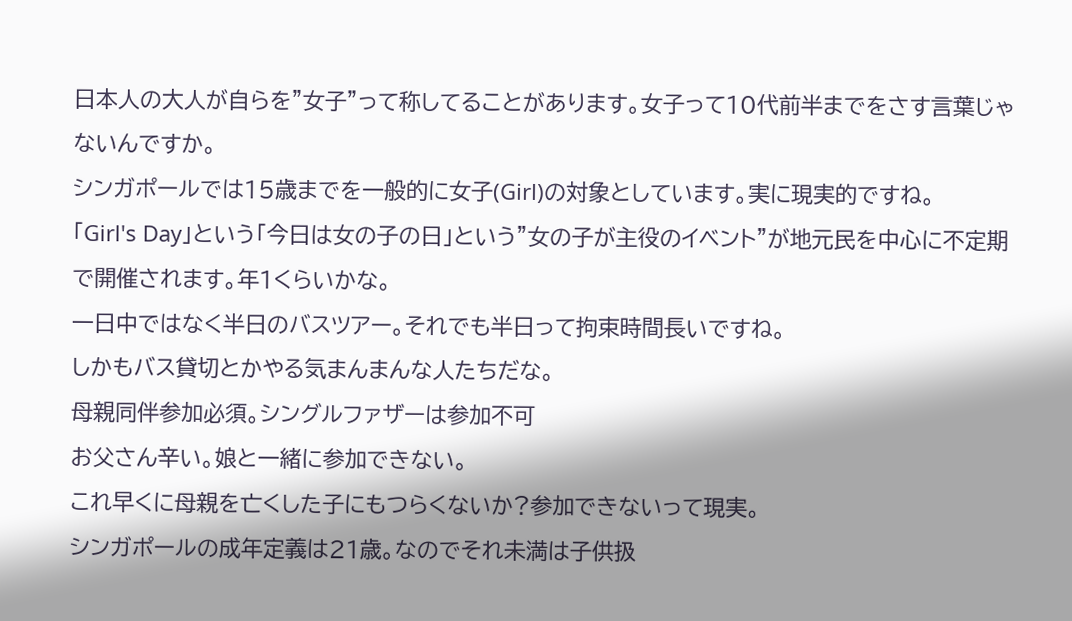日本人の大人が自らを”女子”って称してることがあります。女子って10代前半までをさす言葉じゃないんですか。
シンガポールでは15歳までを一般的に女子(Girl)の対象としています。実に現実的ですね。
「Girl's Day」という「今日は女の子の日」という”女の子が主役のイベント”が地元民を中心に不定期で開催されます。年1くらいかな。
一日中ではなく半日のバスツアー。それでも半日って拘束時間長いですね。
しかもバス貸切とかやる気まんまんな人たちだな。
母親同伴参加必須。シングルファザーは参加不可
お父さん辛い。娘と一緒に参加できない。
これ早くに母親を亡くした子にもつらくないか?参加できないって現実。
シンガポールの成年定義は21歳。なのでそれ未満は子供扱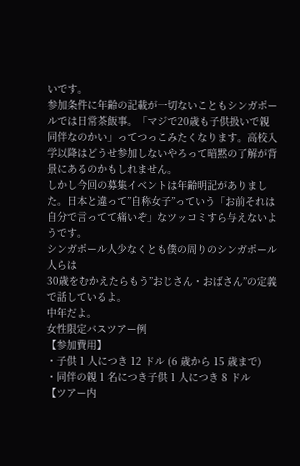いです。
参加条件に年齢の記載が一切ないこともシンガポールでは日常茶飯事。「マジで20歳も子供扱いで親同伴なのかい」ってつっこみたくなります。高校入学以降はどうせ参加しないやろって暗黙の了解が背景にあるのかもしれません。
しかし今回の募集イベントは年齢明記がありました。日本と違って”自称女子”っていう「お前それは自分で言ってて痛いぞ」なツッコミすら与えないようです。
シンガポール人少なくとも僕の周りのシンガポール人らは
30歳をむかえたらもう”おじさん・おばさん”の定義で話しているよ。
中年だよ。
女性限定バスツアー例
【参加費用】
・子供 1 人につき 12 ドル (6 歳から 15 歳まで)
・同伴の親 1 名につき子供 1 人につき 8 ドル
【ツアー内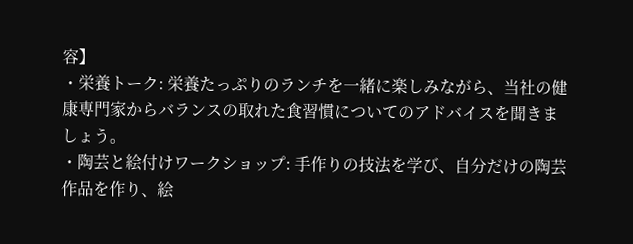容】
・栄養トーク: 栄養たっぷりのランチを一緒に楽しみながら、当社の健康専門家からバランスの取れた食習慣についてのアドバイスを聞きましょう。
・陶芸と絵付けワークショップ: 手作りの技法を学び、自分だけの陶芸作品を作り、絵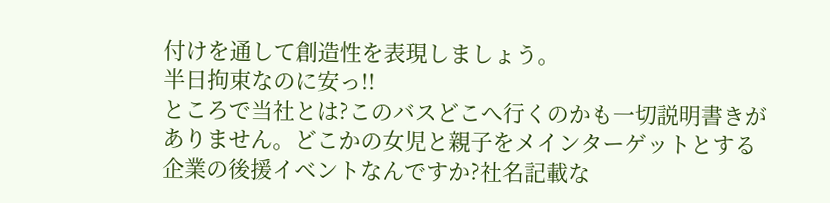付けを通して創造性を表現しましょう。
半日拘束なのに安っ!!
ところで当社とは?このバスどこへ行くのかも一切説明書きがありません。どこかの女児と親子をメインターゲットとする企業の後援イベントなんですか?社名記載な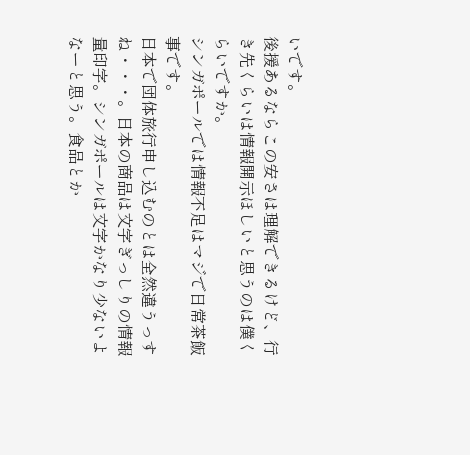いです。
後援あるならこの安さは理解できるけど、行き先くらいは情報開示ほしいと思うのは僕くらいですか。
シンガポールでは情報不足はマジで日常茶飯事です。
日本で団体旅行申し込むのとは全然違うっすね・・・。日本の商品は文字ぎっしりの情報量印字。シンガポールは文字かなり少ないよなーと思う。食品とか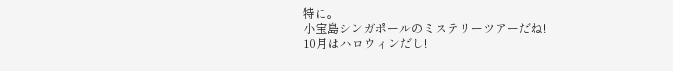特に。
小宝島シンガポールのミステリーツアーだね!
10月はハロウィンだし!